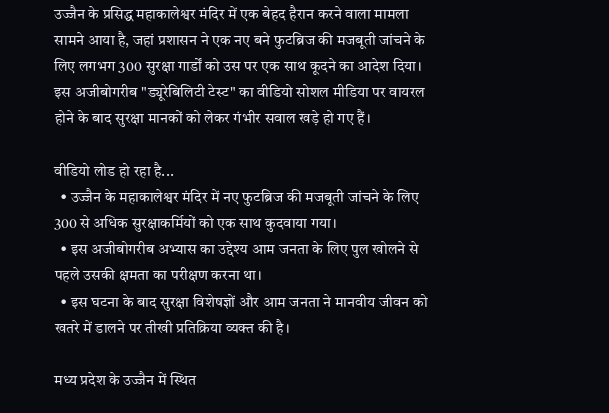उज्जैन के प्रसिद्ध महाकालेश्वर मंदिर में एक बेहद हैरान करने वाला मामला सामने आया है, जहां प्रशासन ने एक नए बने फुटब्रिज की मजबूती जांचने के लिए लगभग 300 सुरक्षा गार्डों को उस पर एक साथ कूदने का आदेश दिया। इस अजीबोगरीब "ड्यूरेबिलिटी टेस्ट" का वीडियो सोशल मीडिया पर वायरल होने के बाद सुरक्षा मानकों को लेकर गंभीर सवाल खड़े हो गए हैं।

वीडियो लोड हो रहा है...
  • उज्जैन के महाकालेश्वर मंदिर में नए फुटब्रिज की मजबूती जांचने के लिए 300 से अधिक सुरक्षाकर्मियों को एक साथ कुदवाया गया।
  • इस अजीबोगरीब अभ्यास का उद्देश्य आम जनता के लिए पुल खोलने से पहले उसकी क्षमता का परीक्षण करना था।
  • इस घटना के बाद सुरक्षा विशेषज्ञों और आम जनता ने मानवीय जीवन को खतरे में डालने पर तीखी प्रतिक्रिया व्यक्त की है।

मध्य प्रदेश के उज्जैन में स्थित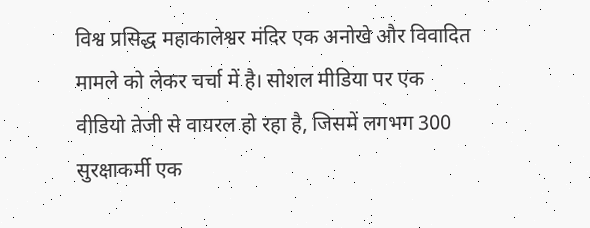विश्व प्रसिद्ध महाकालेश्वर मंदिर एक अनोखे और विवादित मामले को लेकर चर्चा में है। सोशल मीडिया पर एक वीडियो तेजी से वायरल हो रहा है, जिसमें लगभग 300 सुरक्षाकर्मी एक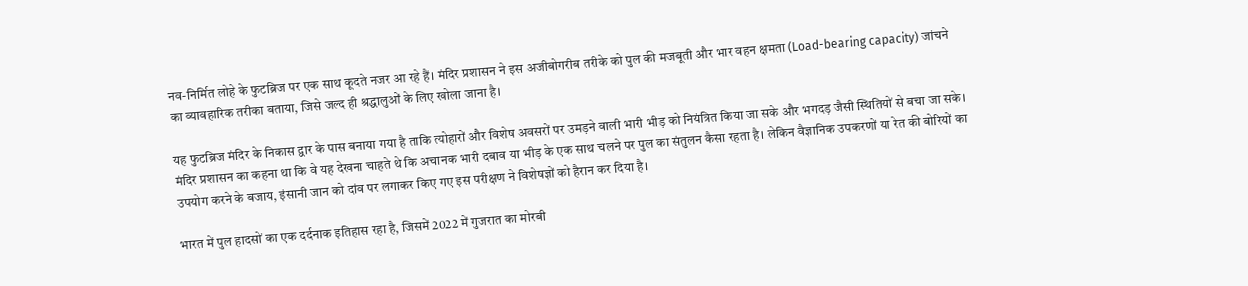नव-निर्मित लोहे के फुटब्रिज पर एक साथ कूदते नजर आ रहे हैं। मंदिर प्रशासन ने इस अजीबोगरीब तरीके को पुल की मजबूती और भार वहन क्षमता (Load-bearing capacity) जांचने का व्यावहारिक तरीका बताया, जिसे जल्द ही श्रद्धालुओं के लिए खोला जाना है।

यह फुटब्रिज मंदिर के निकास द्वार के पास बनाया गया है ताकि त्योहारों और विशेष अवसरों पर उमड़ने वाली भारी भीड़ को नियंत्रित किया जा सके और भगदड़ जैसी स्थितियों से बचा जा सके। मंदिर प्रशासन का कहना था कि वे यह देखना चाहते थे कि अचानक भारी दबाव या भीड़ के एक साथ चलने पर पुल का संतुलन कैसा रहता है। लेकिन वैज्ञानिक उपकरणों या रेत की बोरियों का उपयोग करने के बजाय, इंसानी जान को दांव पर लगाकर किए गए इस परीक्षण ने विशेषज्ञों को हैरान कर दिया है।

भारत में पुल हादसों का एक दर्दनाक इतिहास रहा है, जिसमें 2022 में गुजरात का मोरबी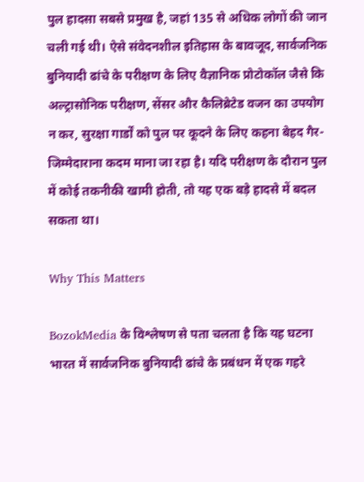पुल हादसा सबसे प्रमुख है, जहां 135 से अधिक लोगों की जान चली गई थी। ऐसे संवेदनशील इतिहास के बावजूद, सार्वजनिक बुनियादी ढांचे के परीक्षण के लिए वैज्ञानिक प्रोटोकॉल जैसे कि अल्ट्रासोनिक परीक्षण, सेंसर और कैलिब्रेटेड वजन का उपयोग न कर, सुरक्षा गार्डों को पुल पर कूदने के लिए कहना बेहद गैर-जिम्मेदाराना कदम माना जा रहा है। यदि परीक्षण के दौरान पुल में कोई तकनीकी खामी होती, तो यह एक बड़े हादसे में बदल सकता था।

Why This Matters

BozokMedia के विश्लेषण से पता चलता है कि यह घटना भारत में सार्वजनिक बुनियादी ढांचे के प्रबंधन में एक गहरे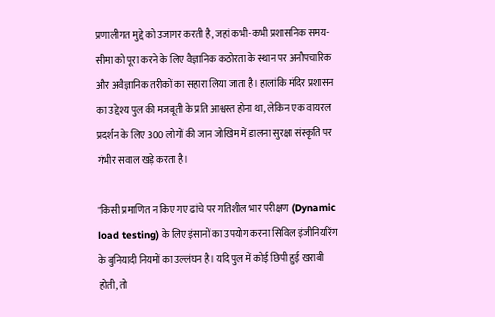प्रणालीगत मुद्दे को उजागर करती है, जहां कभी-कभी प्रशासनिक समय-सीमा को पूरा करने के लिए वैज्ञानिक कठोरता के स्थान पर अनौपचारिक और अवैज्ञानिक तरीकों का सहारा लिया जाता है। हालांकि मंदिर प्रशासन का उद्देश्य पुल की मजबूती के प्रति आश्वस्त होना था, लेकिन एक वायरल प्रदर्शन के लिए 300 लोगों की जान जोखिम में डालना सुरक्षा संस्कृति पर गंभीर सवाल खड़े करता है।

"किसी प्रमाणित न किए गए ढांचे पर गतिशील भार परीक्षण (Dynamic load testing) के लिए इंसानों का उपयोग करना सिविल इंजीनियरिंग के बुनियादी नियमों का उल्लंघन है। यदि पुल में कोई छिपी हुई खराबी होती, तो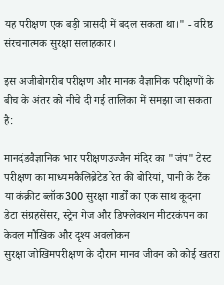यह परीक्षण एक बड़ी त्रासदी में बदल सकता था।" - वरिष्ठ संरचनात्मक सुरक्षा सलाहकार।

इस अजीबोगरीब परीक्षण और मानक वैज्ञानिक परीक्षणों के बीच के अंतर को नीचे दी गई तालिका में समझा जा सकता है:

मानदंडवैज्ञानिक भार परीक्षणउज्जैन मंदिर का "जंप" टेस्ट
परीक्षण का माध्यमकैलिब्रेटेड रेत की बोरियां, पानी के टैंक या कंक्रीट ब्लॉक300 सुरक्षा गार्डों का एक साथ कूदना
डेटा संग्रहसेंसर, स्ट्रेन गेज और डिफ्लेक्शन मीटरकंपन का केवल मौखिक और दृश्य अवलोकन
सुरक्षा जोखिमपरीक्षण के दौरान मानव जीवन को कोई खतरा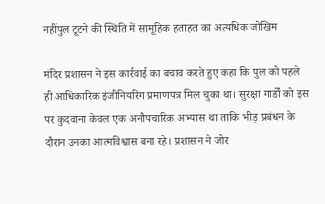नहींपुल टूटने की स्थिति में सामूहिक हताहत का अत्यधिक जोखिम

मंदिर प्रशासन ने इस कार्रवाई का बचाव करते हुए कहा कि पुल को पहले ही आधिकारिक इंजीनियरिंग प्रमाणपत्र मिल चुका था। सुरक्षा गार्डों को इस पर कुदवाना केवल एक अनौपचारिक अभ्यास था ताकि भीड़ प्रबंधन के दौरान उनका आत्मविश्वास बना रहे। प्रशासन ने जोर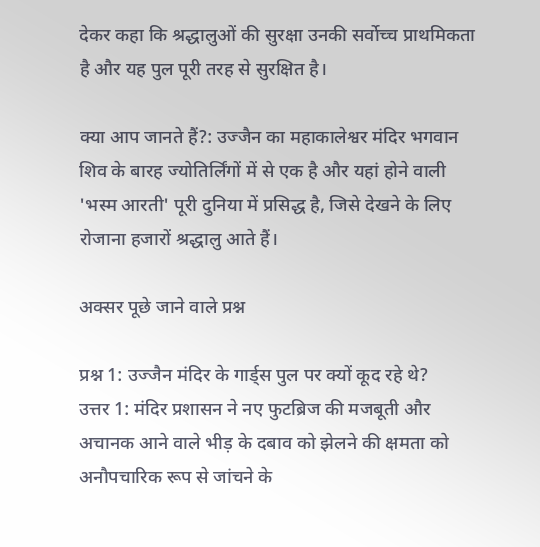देकर कहा कि श्रद्धालुओं की सुरक्षा उनकी सर्वोच्च प्राथमिकता है और यह पुल पूरी तरह से सुरक्षित है।

क्या आप जानते हैं?: उज्जैन का महाकालेश्वर मंदिर भगवान शिव के बारह ज्योतिर्लिंगों में से एक है और यहां होने वाली 'भस्म आरती' पूरी दुनिया में प्रसिद्ध है, जिसे देखने के लिए रोजाना हजारों श्रद्धालु आते हैं।

अक्सर पूछे जाने वाले प्रश्न

प्रश्न 1: उज्जैन मंदिर के गार्ड्स पुल पर क्यों कूद रहे थे?
उत्तर 1: मंदिर प्रशासन ने नए फुटब्रिज की मजबूती और अचानक आने वाले भीड़ के दबाव को झेलने की क्षमता को अनौपचारिक रूप से जांचने के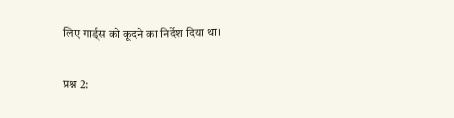लिए गार्ड्स को कूदने का निर्देश दिया था।

प्रश्न 2: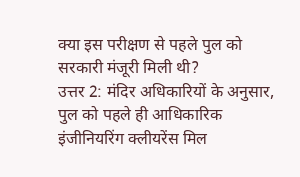क्या इस परीक्षण से पहले पुल को सरकारी मंजूरी मिली थी?
उत्तर 2: मंदिर अधिकारियों के अनुसार, पुल को पहले ही आधिकारिक इंजीनियरिंग क्लीयरेंस मिल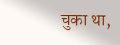चुका था,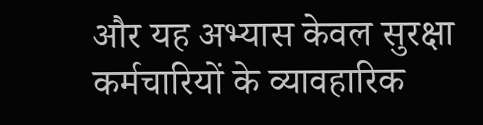और यह अभ्यास केवल सुरक्षा कर्मचारियों के व्यावहारिक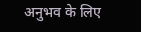अनुभव के लिए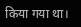किया गया था।